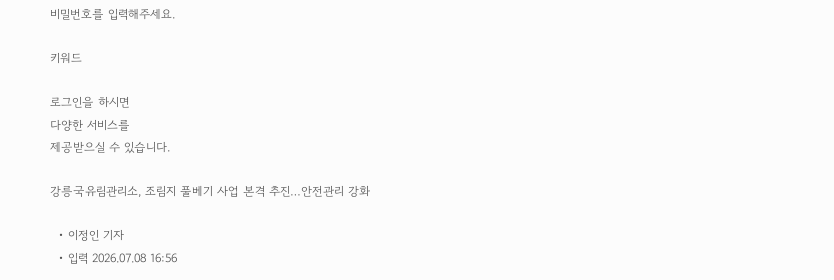비밀번호를 입력해주세요.

키워드

로그인을 하시면
다양한 서비스를
제공받으실 수 있습니다.

강릉국유림관리소, 조림지 풀베기 사업 본격 추진…안전관리 강화

  • 이정인 기자
  • 입력 2026.07.08 16:56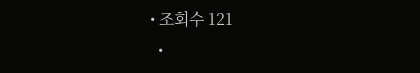• 조회수 121
  •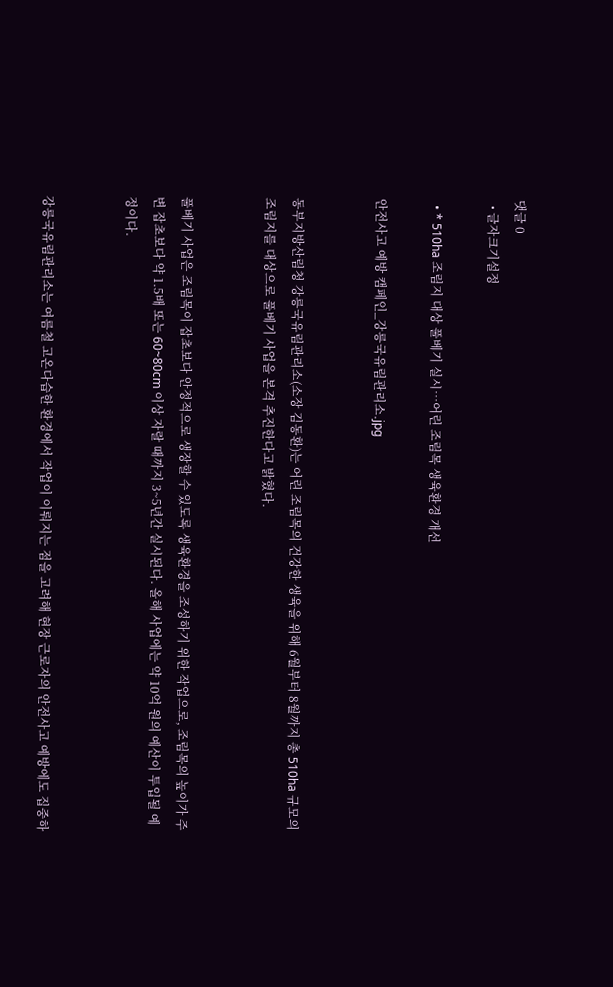댓글 0
  • 글자크기설정

  • * 510ha 조림지 대상 풀베기 실시…어린 조림목 생육환경 개선

안전사고 예방 캠페인_강릉국유림관리소.jpg


동부지방산림청 강릉국유림관리소(소장 김동환)는 어린 조림목의 건강한 생육을 위해 6월부터 8월까지 총 510ha 규모의 조림지를 대상으로 풀베기 사업을 본격 추진한다고 밝혔다.


풀베기 사업은 조림목이 잡초보다 안정적으로 생장할 수 있도록 생육환경을 조성하기 위한 작업으로, 조림목의 높이가 주변 잡초보다 약 1.5배 또는 60~80cm 이상 자랄 때까지 3~5년간 실시된다. 올해 사업에는 약 10억 원의 예산이 투입될 예정이다.


강릉국유림관리소는 여름철 고온다습한 환경에서 작업이 이뤄지는 점을 고려해 현장 근로자의 안전사고 예방에도 집중하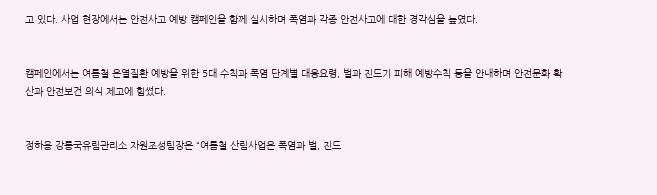고 있다. 사업 현장에서는 안전사고 예방 캠페인을 함께 실시하며 폭염과 각종 안전사고에 대한 경각심을 높였다.


캠페인에서는 여름철 온열질환 예방을 위한 5대 수칙과 폭염 단계별 대응요령, 벌과 진드기 피해 예방수칙 등을 안내하며 안전문화 확산과 안전보건 의식 제고에 힘썼다.


정하용 강릉국유림관리소 자원조성팀장은 “여름철 산림사업은 폭염과 벌, 진드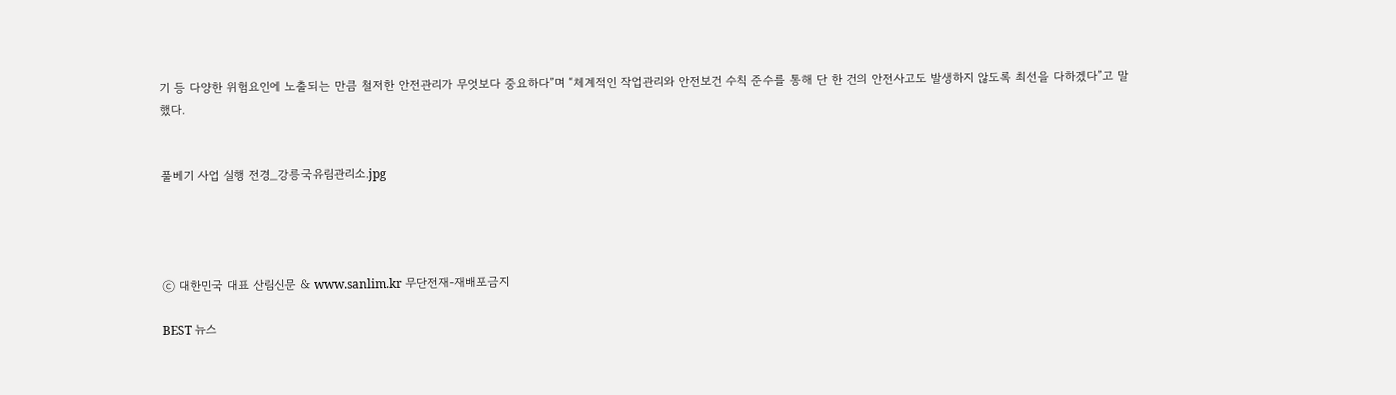기 등 다양한 위험요인에 노출되는 만큼 철저한 안전관리가 무엇보다 중요하다”며 “체계적인 작업관리와 안전보건 수칙 준수를 통해 단 한 건의 안전사고도 발생하지 않도록 최선을 다하겠다”고 말했다.


풀베기 사업 실행 전경_강릉국유림관리소.jpg




ⓒ 대한민국 대표 산림신문 & www.sanlim.kr 무단전재-재배포금지

BEST 뉴스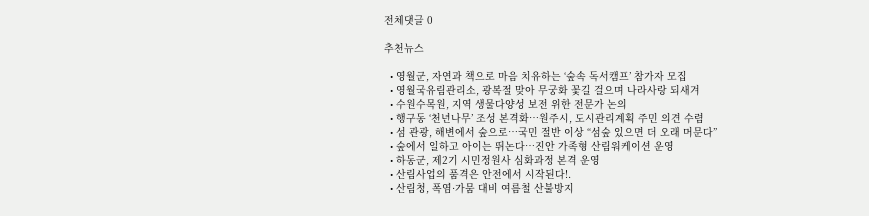전체댓글 0

추천뉴스

  • 영월군, 자연과 책으로 마음 치유하는 ‘숲속 독서캠프’ 참가자 모집
  • 영월국유림관리소, 광복절 맞아 무궁화 꽃길 걸으며 나라사랑 되새겨
  • 수원수목원, 지역 생물다양성 보전 위한 전문가 논의
  • 행구동 ‘천년나무’ 조성 본격화…원주시, 도시관리계획 주민 의견 수렴
  • 섬 관광, 해변에서 숲으로…국민 절반 이상 “섬숲 있으면 더 오래 머문다”
  • 숲에서 일하고 아이는 뛰논다…진안 가족형 산림워케이션 운영
  • 하동군, 제2기 시민정원사 심화과정 본격 운영
  • 산림사업의 품격은 안전에서 시작된다!.
  • 산림청, 폭염·가뭄 대비 여름철 산불방지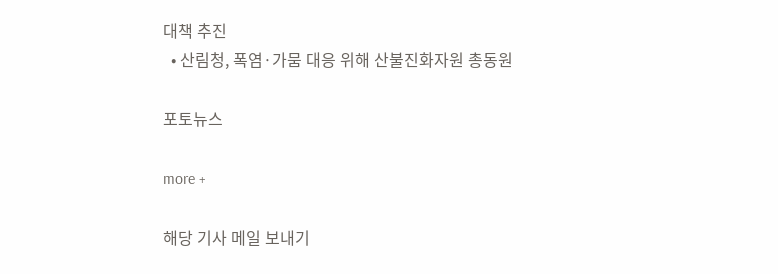대책 추진
  • 산림청, 폭염·가뭄 대응 위해 산불진화자원 총동원

포토뉴스

more +

해당 기사 메일 보내기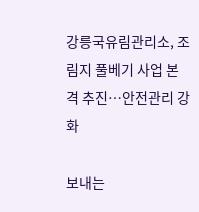강릉국유림관리소, 조림지 풀베기 사업 본격 추진…안전관리 강화

보내는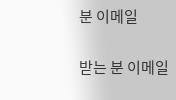분 이메일

받는 분 이메일